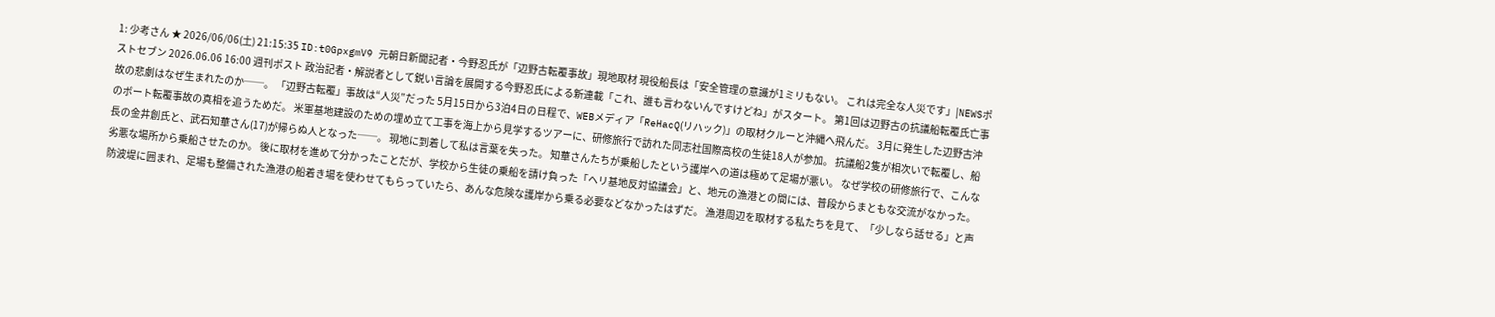1: 少考さん ★ 2026/06/06(土) 21:15:35 ID:t0GpxgmV9 元朝日新聞記者・今野忍氏が「辺野古転覆事故」現地取材 現役船長は「安全管理の意識が1ミリもない。 これは完全な人災です」|NEWSポストセブン 2026.06.06 16:00 週刊ポスト 政治記者・解説者として鋭い言論を展開する今野忍氏による新連載「これ、誰も言わないんですけどね」がスタート。 第1回は辺野古の抗議船転覆氏亡事故の悲劇はなぜ生まれたのか──。 「辺野古転覆」事故は“人災”だった 5月15日から3泊4日の日程で、WEBメディア「ReHacQ(リハック)」の取材クルーと沖縄へ飛んだ。 3月に発生した辺野古沖のボート転覆事故の真相を追うためだ。 米軍基地建設のための埋め立て工事を海上から見学するツアーに、研修旅行で訪れた同志社国際高校の生徒18人が参加。 抗議船2隻が相次いで転覆し、船長の金井創氏と、武石知華さん(17)が帰らぬ人となった──。 現地に到着して私は言葉を失った。 知華さんたちが乗船したという護岸への道は極めて足場が悪い。 なぜ学校の研修旅行で、こんな劣悪な場所から乗船させたのか。 後に取材を進めて分かったことだが、学校から生徒の乗船を請け負った「ヘリ基地反対協議会」と、地元の漁港との間には、普段からまともな交流がなかった。 防波堤に囲まれ、足場も整備された漁港の船着き場を使わせてもらっていたら、あんな危険な護岸から乗る必要などなかったはずだ。 漁港周辺を取材する私たちを見て、「少しなら話せる」と声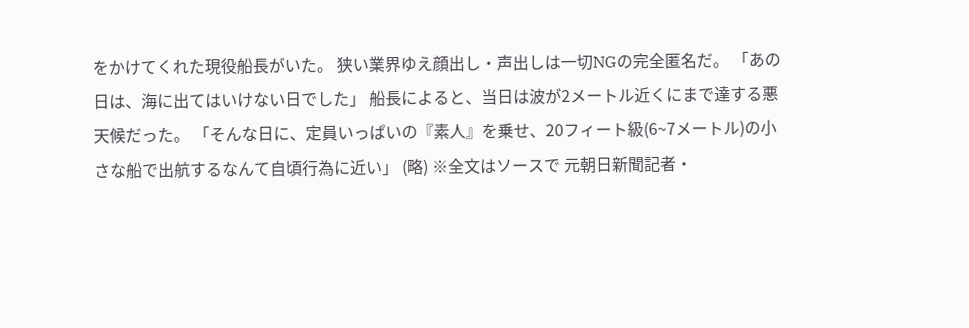をかけてくれた現役船長がいた。 狭い業界ゆえ顔出し・声出しは一切NGの完全匿名だ。 「あの日は、海に出てはいけない日でした」 船長によると、当日は波が2メートル近くにまで達する悪天候だった。 「そんな日に、定員いっぱいの『素人』を乗せ、20フィート級(6~7メートル)の小さな船で出航するなんて自頃行為に近い」 (略) ※全文はソースで 元朝日新聞記者・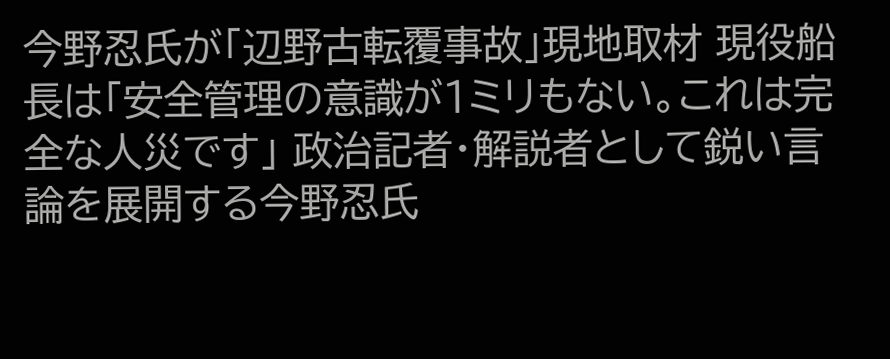今野忍氏が「辺野古転覆事故」現地取材 現役船長は「安全管理の意識が1ミリもない。これは完全な人災です」 政治記者・解説者として鋭い言論を展開する今野忍氏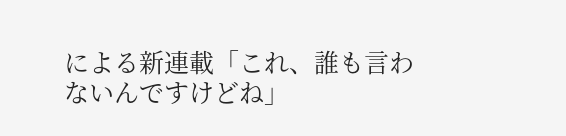による新連載「これ、誰も言わないんですけどね」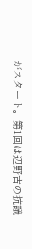がスタート。第1回は辺野古の抗議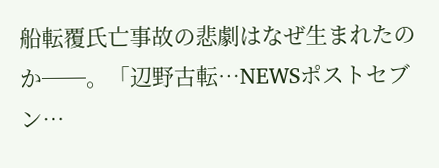船転覆氏亡事故の悲劇はなぜ生まれたのか──。「辺野古転…NEWSポストセブン…